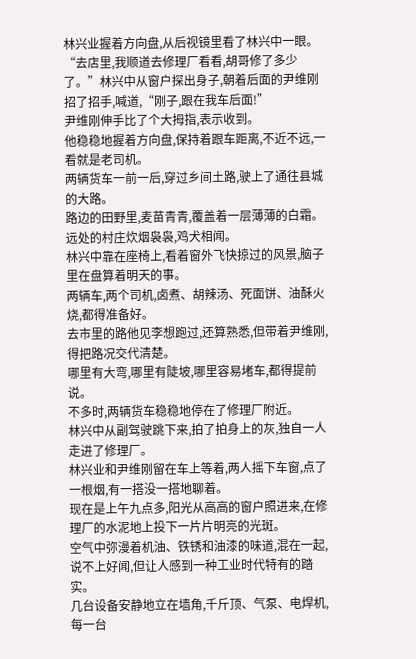林兴业握着方向盘,从后视镜里看了林兴中一眼。
“去店里,我顺道去修理厂看看,胡哥修了多少了。”林兴中从窗户探出身子,朝着后面的尹维刚招了招手,喊道,“刚子,跟在我车后面!”
尹维刚伸手比了个大拇指,表示收到。
他稳稳地握着方向盘,保持着跟车距离,不近不远,一看就是老司机。
两辆货车一前一后,穿过乡间土路,驶上了通往县城的大路。
路边的田野里,麦苗青青,覆盖着一层薄薄的白霜。远处的村庄炊烟袅袅,鸡犬相闻。
林兴中靠在座椅上,看着窗外飞快掠过的风景,脑子里在盘算着明天的事。
两辆车,两个司机,卤煮、胡辣汤、死面饼、油酥火烧,都得准备好。
去市里的路他见李想跑过,还算熟悉,但带着尹维刚,得把路况交代清楚。
哪里有大弯,哪里有陡坡,哪里容易堵车,都得提前说。
不多时,两辆货车稳稳地停在了修理厂附近。
林兴中从副驾驶跳下来,拍了拍身上的灰,独自一人走进了修理厂。
林兴业和尹维刚留在车上等着,两人摇下车窗,点了一根烟,有一搭没一搭地聊着。
现在是上午九点多,阳光从高高的窗户照进来,在修理厂的水泥地上投下一片片明亮的光斑。
空气中弥漫着机油、铁锈和油漆的味道,混在一起,说不上好闻,但让人感到一种工业时代特有的踏实。
几台设备安静地立在墙角,千斤顶、气泵、电焊机,每一台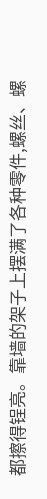都擦得锃亮。靠墙的架子上摆满了各种零件,螺丝、螺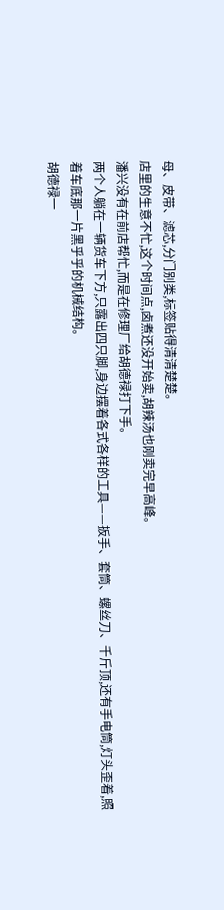母、皮带、滤芯,分门别类,标签贴得清清楚楚。
店里的生意不忙,这个时间点,卤煮还没开始卖,胡辣汤也刚卖完早高峰。
潘兴没有在前店帮忙,而是在修理厂给胡德禄打下手。
两个人躺在一辆货车下方,只露出四只脚,身边摆着各式各样的工具——扳手、套筒、螺丝刀、千斤顶,还有手电筒,灯头歪着,照着车底那一片黑乎乎的机械结构。
胡德禄一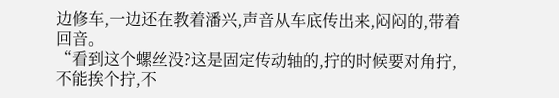边修车,一边还在教着潘兴,声音从车底传出来,闷闷的,带着回音。
“看到这个螺丝没?这是固定传动轴的,拧的时候要对角拧,不能挨个拧,不